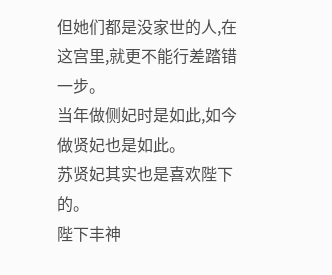但她们都是没家世的人,在这宫里,就更不能行差踏错一步。
当年做侧妃时是如此,如今做贤妃也是如此。
苏贤妃其实也是喜欢陛下的。
陛下丰神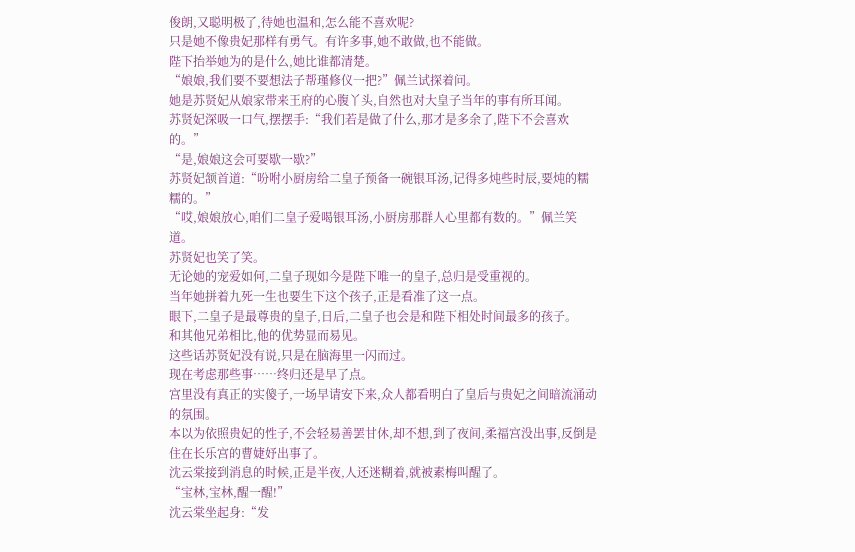俊朗,又聪明极了,待她也温和,怎么能不喜欢呢?
只是她不像贵妃那样有勇气。有许多事,她不敢做,也不能做。
陛下抬举她为的是什么,她比谁都清楚。
“娘娘,我们要不要想法子帮瑾修仪一把?”佩兰试探着问。
她是苏贤妃从娘家带来王府的心腹丫头,自然也对大皇子当年的事有所耳闻。
苏贤妃深吸一口气,摆摆手:“我们若是做了什么,那才是多余了,陛下不会喜欢的。”
“是,娘娘这会可要歇一歇?”
苏贤妃颔首道:“吩咐小厨房给二皇子预备一碗银耳汤,记得多炖些时辰,要炖的糯糯的。”
“哎,娘娘放心,咱们二皇子爱喝银耳汤,小厨房那群人心里都有数的。”佩兰笑道。
苏贤妃也笑了笑。
无论她的宠爱如何,二皇子现如今是陛下唯一的皇子,总归是受重视的。
当年她拼着九死一生也要生下这个孩子,正是看准了这一点。
眼下,二皇子是最尊贵的皇子,日后,二皇子也会是和陛下相处时间最多的孩子。
和其他兄弟相比,他的优势显而易见。
这些话苏贤妃没有说,只是在脑海里一闪而过。
现在考虑那些事……终归还是早了点。
宫里没有真正的实傻子,一场早请安下来,众人都看明白了皇后与贵妃之间暗流涌动的氛围。
本以为依照贵妃的性子,不会轻易善罢甘休,却不想,到了夜间,柔福宫没出事,反倒是住在长乐宫的曹婕妤出事了。
沈云棠接到消息的时候,正是半夜,人还迷糊着,就被素梅叫醒了。
“宝林,宝林,醒一醒!”
沈云棠坐起身:“发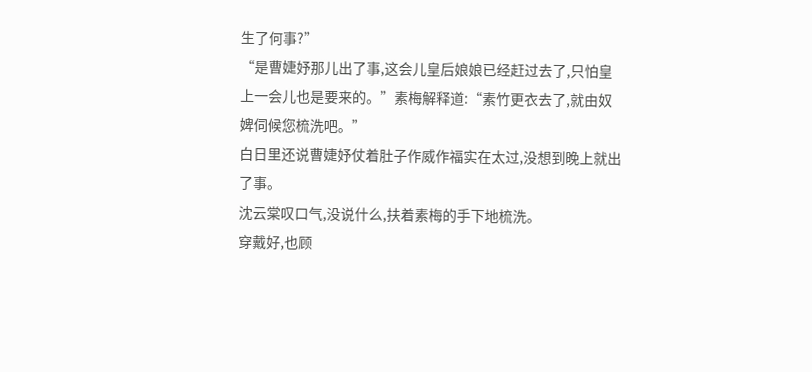生了何事?”
“是曹婕妤那儿出了事,这会儿皇后娘娘已经赶过去了,只怕皇上一会儿也是要来的。”素梅解释道:“素竹更衣去了,就由奴婢伺候您梳洗吧。”
白日里还说曹婕妤仗着肚子作威作福实在太过,没想到晚上就出了事。
沈云棠叹口气,没说什么,扶着素梅的手下地梳洗。
穿戴好,也顾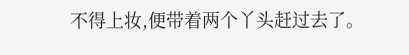不得上妆,便带着两个丫头赶过去了。